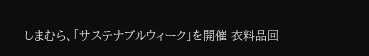しまむら、「サステナブルウィーク」を開催 衣料品回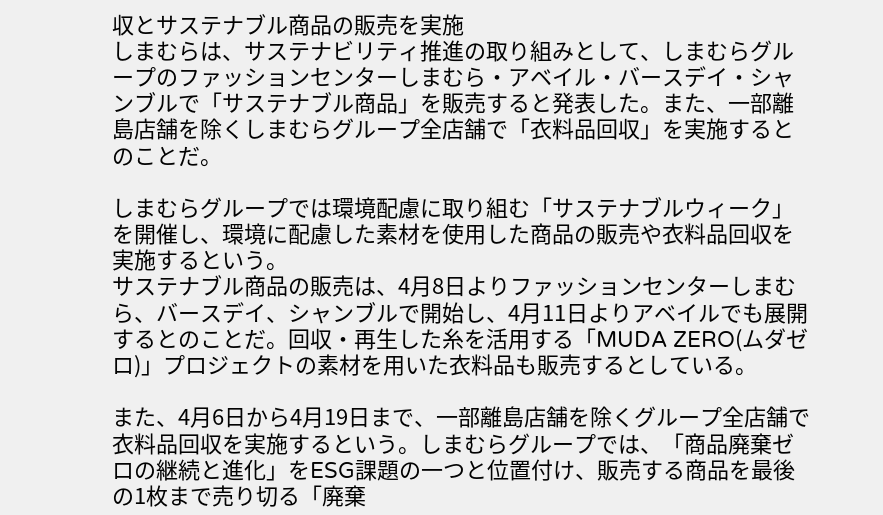収とサステナブル商品の販売を実施
しまむらは、サステナビリティ推進の取り組みとして、しまむらグループのファッションセンターしまむら・アベイル・バースデイ・シャンブルで「サステナブル商品」を販売すると発表した。また、一部離島店舗を除くしまむらグループ全店舗で「衣料品回収」を実施するとのことだ。

しまむらグループでは環境配慮に取り組む「サステナブルウィーク」を開催し、環境に配慮した素材を使用した商品の販売や衣料品回収を実施するという。
サステナブル商品の販売は、4月8日よりファッションセンターしまむら、バースデイ、シャンブルで開始し、4月11日よりアベイルでも展開するとのことだ。回収・再生した糸を活用する「MUDA ZERO(ムダゼロ)」プロジェクトの素材を用いた衣料品も販売するとしている。

また、4月6日から4月19日まで、一部離島店舗を除くグループ全店舗で衣料品回収を実施するという。しまむらグループでは、「商品廃棄ゼロの継続と進化」をESG課題の一つと位置付け、販売する商品を最後の1枚まで売り切る「廃棄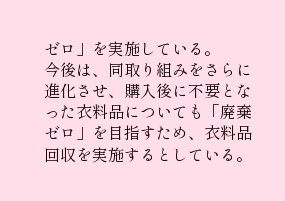ゼロ」を実施している。
今後は、同取り組みをさらに進化させ、購入後に不要となった衣料品についても「廃棄ゼロ」を目指すため、衣料品回収を実施するとしている。